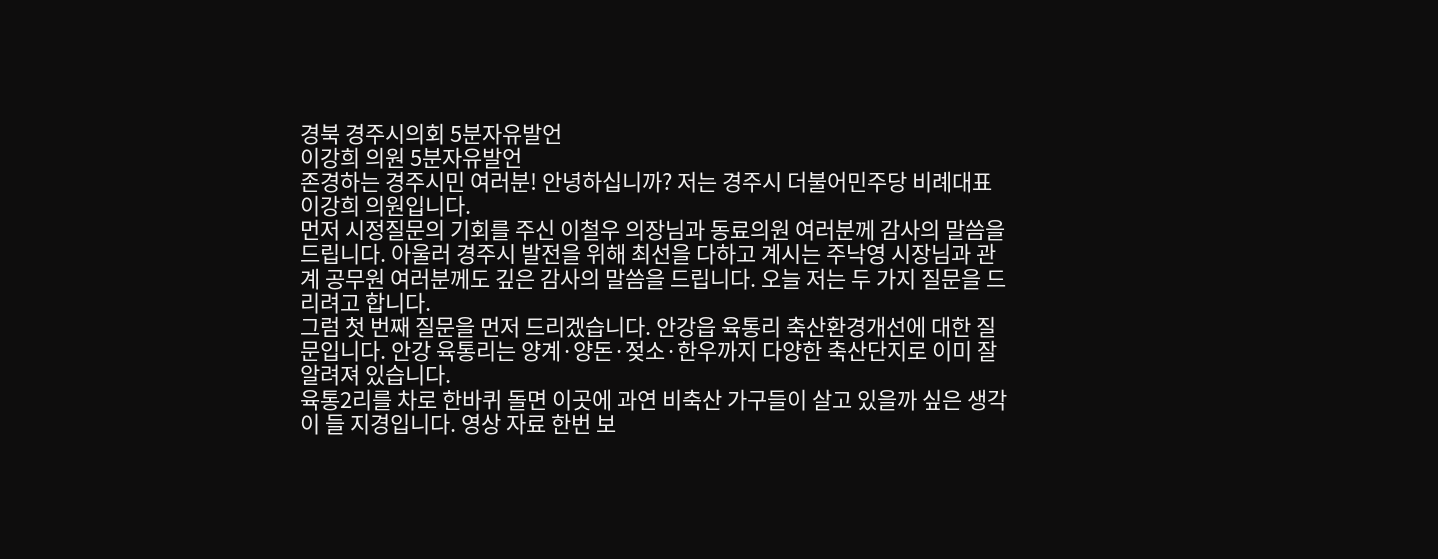경북 경주시의회 5분자유발언
이강희 의원 5분자유발언
존경하는 경주시민 여러분! 안녕하십니까? 저는 경주시 더불어민주당 비례대표 이강희 의원입니다.
먼저 시정질문의 기회를 주신 이철우 의장님과 동료의원 여러분께 감사의 말씀을 드립니다. 아울러 경주시 발전을 위해 최선을 다하고 계시는 주낙영 시장님과 관계 공무원 여러분께도 깊은 감사의 말씀을 드립니다. 오늘 저는 두 가지 질문을 드리려고 합니다.
그럼 첫 번째 질문을 먼저 드리겠습니다. 안강읍 육통리 축산환경개선에 대한 질문입니다. 안강 육통리는 양계·양돈·젖소·한우까지 다양한 축산단지로 이미 잘 알려져 있습니다.
육통2리를 차로 한바퀴 돌면 이곳에 과연 비축산 가구들이 살고 있을까 싶은 생각이 들 지경입니다. 영상 자료 한번 보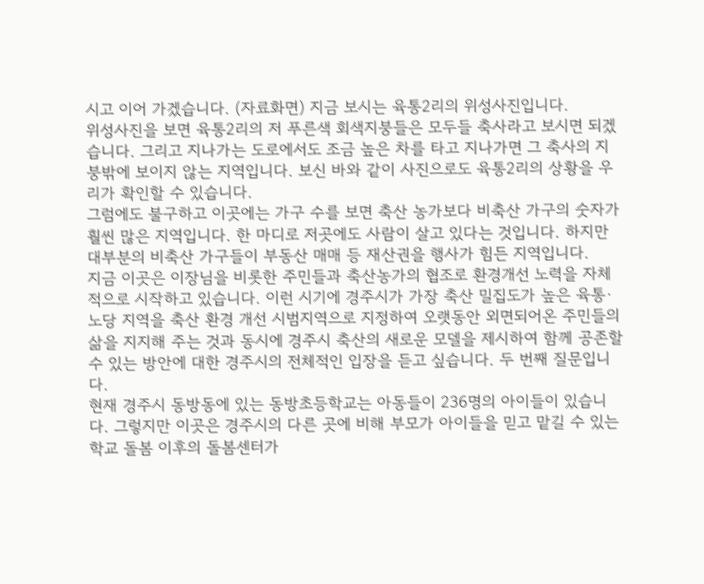시고 이어 가겠습니다. (자료화면) 지금 보시는 육통2리의 위성사진입니다.
위성사진을 보면 육통2리의 저 푸른색 회색지붕들은 모두들 축사라고 보시면 되겠습니다. 그리고 지나가는 도로에서도 조금 높은 차를 타고 지나가면 그 축사의 지붕밖에 보이지 않는 지역입니다. 보신 바와 같이 사진으로도 육통2리의 상황을 우리가 확인할 수 있습니다.
그럼에도 불구하고 이곳에는 가구 수를 보면 축산 농가보다 비축산 가구의 숫자가 훨씬 많은 지역입니다. 한 마디로 저곳에도 사람이 살고 있다는 것입니다. 하지만 대부분의 비축산 가구들이 부동산 매매 등 재산권을 행사가 힘든 지역입니다.
지금 이곳은 이장님을 비롯한 주민들과 축산농가의 협조로 환경개선 노력을 자체적으로 시작하고 있습니다. 이런 시기에 경주시가 가장 축산 밀집도가 높은 육통·노당 지역을 축산 환경 개선 시범지역으로 지정하여 오랫동안 외면되어온 주민들의 삶을 지지해 주는 것과 동시에 경주시 축산의 새로운 모델을 제시하여 함께 공존할 수 있는 방안에 대한 경주시의 전체적인 입장을 듣고 싶습니다. 두 번째 질문입니다.
현재 경주시 동방동에 있는 동방초등학교는 아동들이 236명의 아이들이 있습니다. 그렇지만 이곳은 경주시의 다른 곳에 비해 부모가 아이들을 믿고 맡길 수 있는 학교 돌봄 이후의 돌봄센터가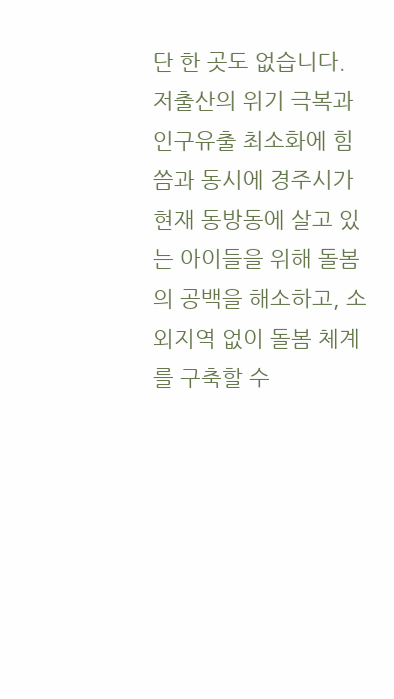단 한 곳도 없습니다. 저출산의 위기 극복과 인구유출 최소화에 힘씀과 동시에 경주시가 현재 동방동에 살고 있는 아이들을 위해 돌봄의 공백을 해소하고, 소외지역 없이 돌봄 체계를 구축할 수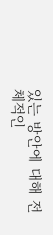있는 방안에 대해 전체적인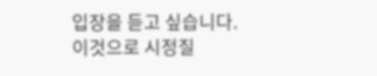입장을 듣고 싶습니다.
이것으로 시정질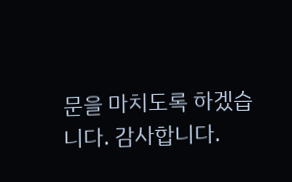문을 마치도록 하겠습니다. 감사합니다.